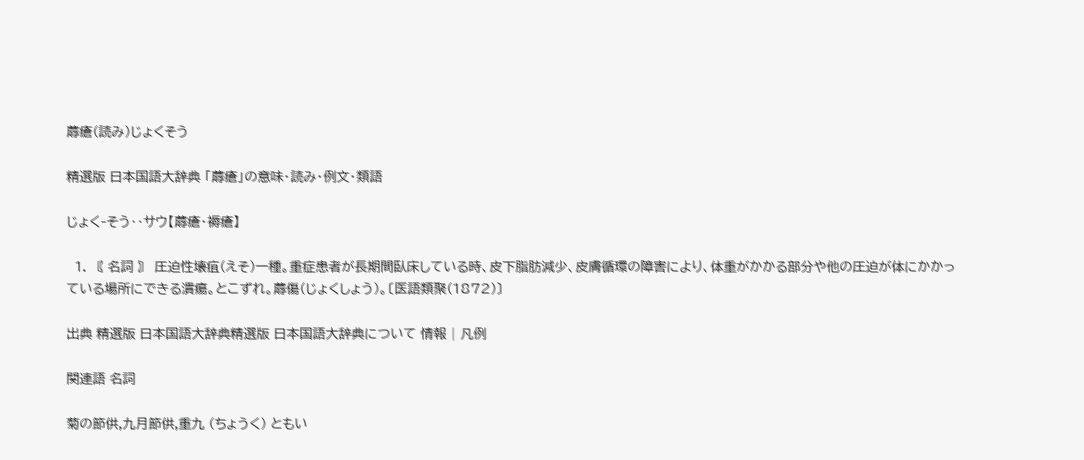蓐瘡(読み)じょくそう

精選版 日本国語大辞典 「蓐瘡」の意味・読み・例文・類語

じょく‐そう‥サウ【蓐瘡・褥瘡】

  1. 〘 名詞 〙 圧迫性壊疽(えそ)一種。重症患者が長期間臥床している時、皮下脂肪減少、皮膚循環の障害により、体重がかかる部分や他の圧迫が体にかかっている場所にできる潰瘍。とこずれ。蓐傷(じょくしょう)。〔医語類聚(1872)〕

出典 精選版 日本国語大辞典精選版 日本国語大辞典について 情報 | 凡例

関連語 名詞

菊の節供,九月節供,重九 (ちょうく) ともい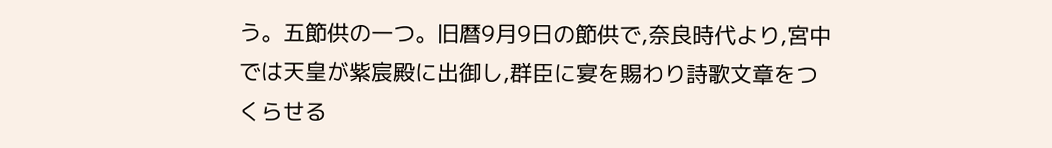う。五節供の一つ。旧暦9月9日の節供で,奈良時代より,宮中では天皇が紫宸殿に出御し,群臣に宴を賜わり詩歌文章をつくらせる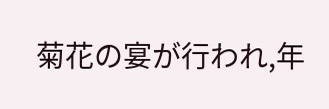菊花の宴が行われ,年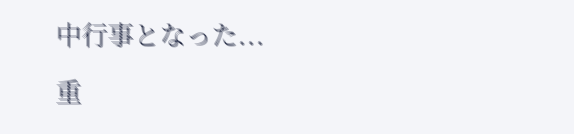中行事となった...

重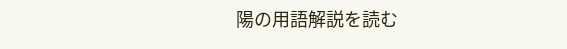陽の用語解説を読む